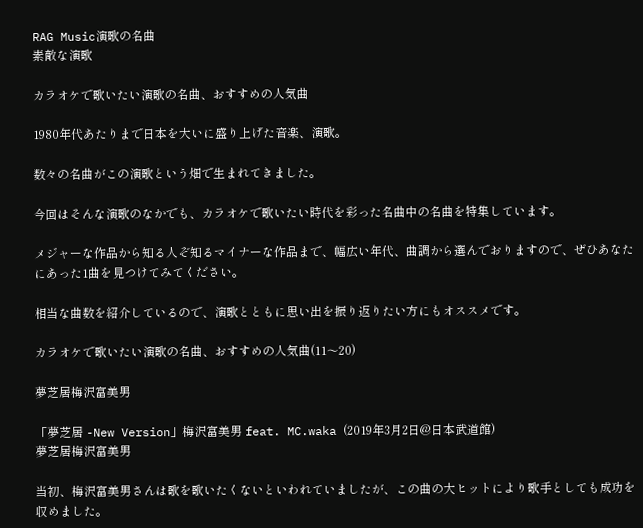RAG Music演歌の名曲
素敵な演歌

カラオケで歌いたい演歌の名曲、おすすめの人気曲

1980年代あたりまで日本を大いに盛り上げた音楽、演歌。

数々の名曲がこの演歌という畑で生まれてきました。

今回はそんな演歌のなかでも、カラオケで歌いたい時代を彩った名曲中の名曲を特集しています。

メジャーな作品から知る人ぞ知るマイナーな作品まで、幅広い年代、曲調から選んでおりますので、ぜひあなたにあった1曲を見つけてみてください。

相当な曲数を紹介しているので、演歌とともに思い出を振り返りたい方にもオススメです。

カラオケで歌いたい演歌の名曲、おすすめの人気曲(11〜20)

夢芝居梅沢富美男

「夢芝居 -New Version」梅沢富美男 feat. MC.waka (2019年3月2日@日本武道館)
夢芝居梅沢富美男

当初、梅沢富美男さんは歌を歌いたくないといわれていましたが、この曲の大ヒットにより歌手としても成功を収めました。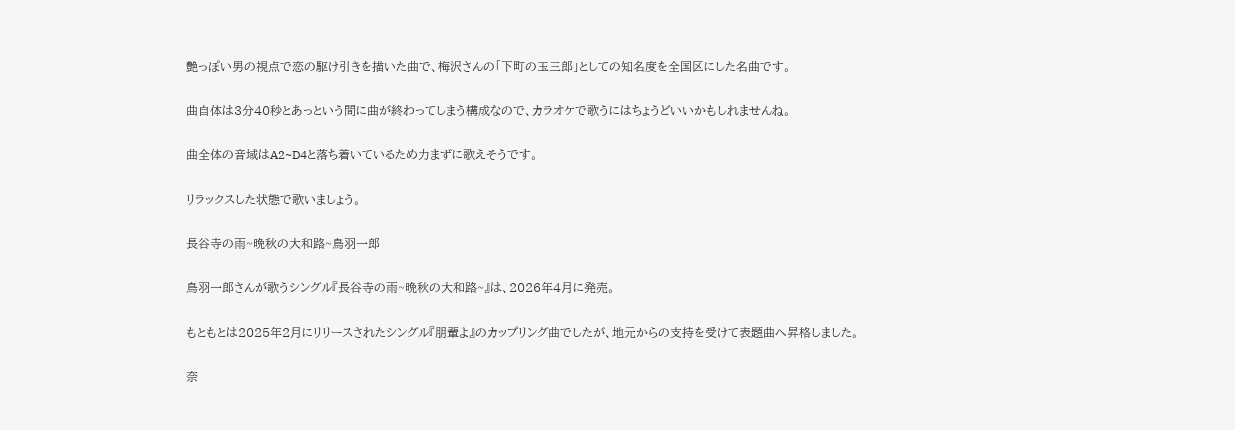艶っぽい男の視点で恋の駆け引きを描いた曲で、梅沢さんの「下町の玉三郎」としての知名度を全国区にした名曲です。

曲自体は3分40秒とあっという間に曲が終わってしまう構成なので、カラオケで歌うにはちょうどいいかもしれませんね。

曲全体の音域はA2~D4と落ち着いているため力まずに歌えそうです。

リラックスした状態で歌いましょう。

長谷寺の雨~晩秋の大和路~鳥羽一郎

鳥羽一郎さんが歌うシングル『長谷寺の雨~晩秋の大和路~』は、2026年4月に発売。

もともとは2025年2月にリリースされたシングル『朋輩よ』のカップリング曲でしたが、地元からの支持を受けて表題曲へ昇格しました。

奈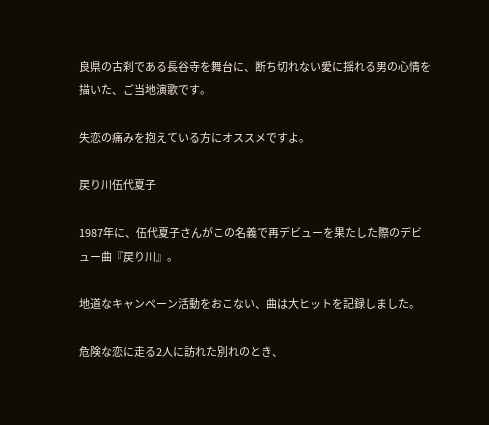良県の古刹である長谷寺を舞台に、断ち切れない愛に揺れる男の心情を描いた、ご当地演歌です。

失恋の痛みを抱えている方にオススメですよ。

戻り川伍代夏子

1987年に、伍代夏子さんがこの名義で再デビューを果たした際のデビュー曲『戻り川』。

地道なキャンペーン活動をおこない、曲は大ヒットを記録しました。

危険な恋に走る2人に訪れた別れのとき、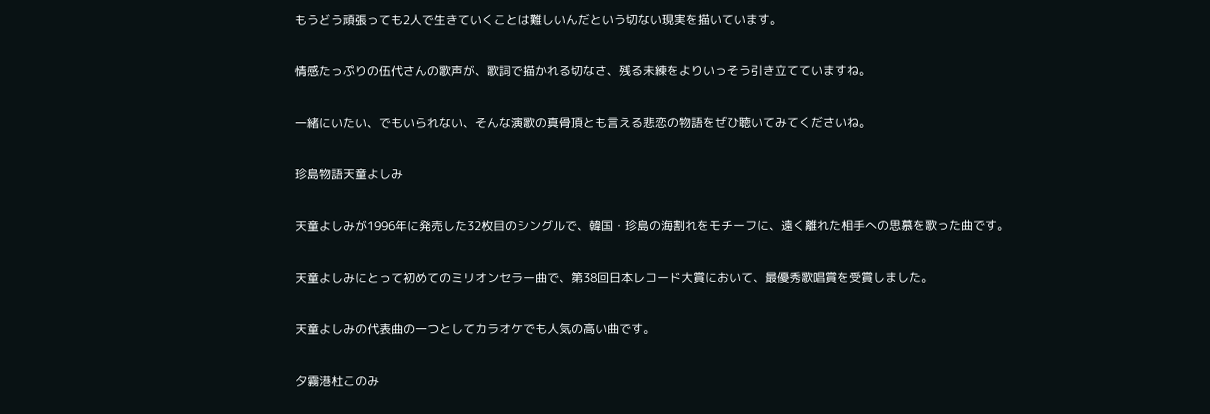もうどう頑張っても2人で生きていくことは難しいんだという切ない現実を描いています。

情感たっぷりの伍代さんの歌声が、歌詞で描かれる切なさ、残る未練をよりいっそう引き立てていますね。

一緒にいたい、でもいられない、そんな演歌の真骨頂とも言える悲恋の物語をぜひ聴いてみてくださいね。

珍島物語天童よしみ

天童よしみが1996年に発売した32枚目のシングルで、韓国・珍島の海割れをモチーフに、遠く離れた相手への思慕を歌った曲です。

天童よしみにとって初めてのミリオンセラー曲で、第38回日本レコード大賞において、最優秀歌唱賞を受賞しました。

天童よしみの代表曲の一つとしてカラオケでも人気の高い曲です。

夕霧港杜このみ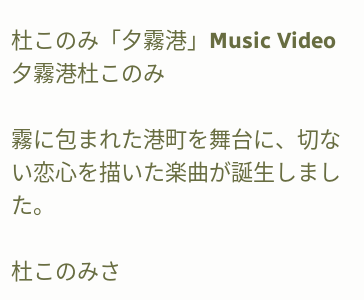杜このみ「夕霧港」Music Video
夕霧港杜このみ

霧に包まれた港町を舞台に、切ない恋心を描いた楽曲が誕生しました。

杜このみさ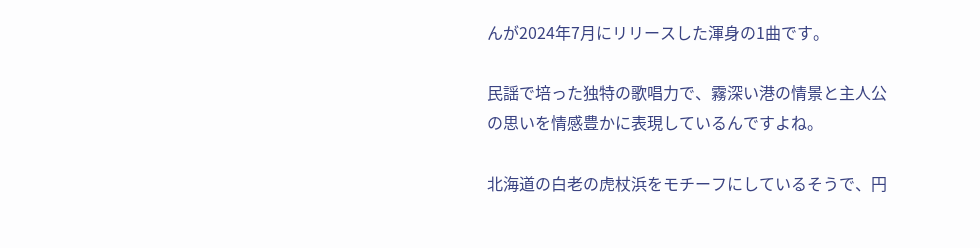んが2024年7月にリリースした渾身の1曲です。

民謡で培った独特の歌唱力で、霧深い港の情景と主人公の思いを情感豊かに表現しているんですよね。

北海道の白老の虎杖浜をモチーフにしているそうで、円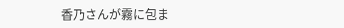香乃さんが霧に包ま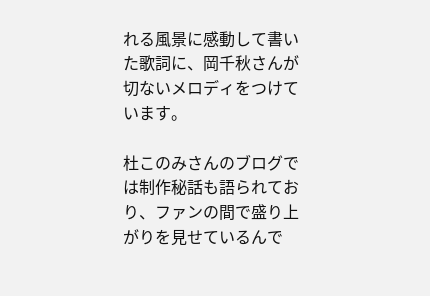れる風景に感動して書いた歌詞に、岡千秋さんが切ないメロディをつけています。

杜このみさんのブログでは制作秘話も語られており、ファンの間で盛り上がりを見せているんで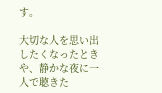す。

大切な人を思い出したくなったときや、静かな夜に一人で聴きた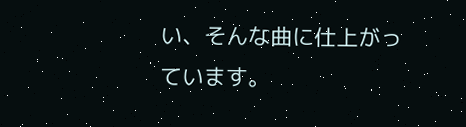い、そんな曲に仕上がっています。